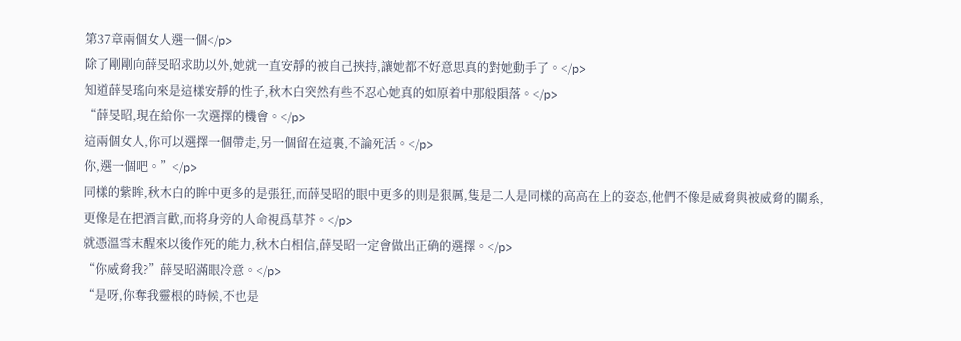第37章兩個女人選一個</p>
除了剛剛向薛旻昭求助以外,她就一直安靜的被自己挾持,讓她都不好意思真的對她動手了。</p>
知道薛旻瑤向來是這樣安靜的性子,秋木白突然有些不忍心她真的如原着中那般隕落。</p>
“薛旻昭,現在給你一次選擇的機會。</p>
這兩個女人,你可以選擇一個帶走,另一個留在這裏,不論死活。</p>
你,選一個吧。”</p>
同樣的紫眸,秋木白的眸中更多的是張狂,而薛旻昭的眼中更多的則是狠厲,隻是二人是同樣的高高在上的姿态,他們不像是威脅與被威脅的關系,更像是在把酒言歡,而将身旁的人命視爲草芥。</p>
就憑溫雪末醒來以後作死的能力,秋木白相信,薛旻昭一定會做出正确的選擇。</p>
“你威脅我?”薛旻昭滿眼冷意。</p>
“是呀,你奪我靈根的時候,不也是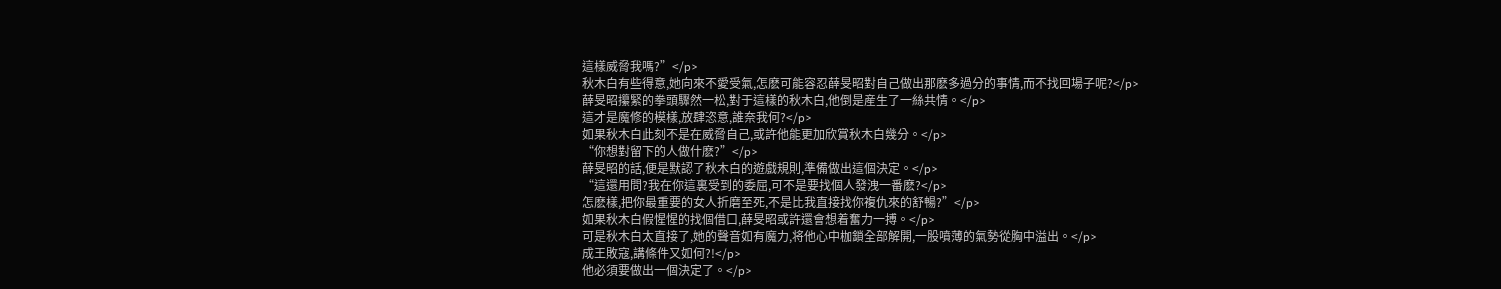這樣威脅我嗎?”</p>
秋木白有些得意,她向來不愛受氣,怎麽可能容忍薛旻昭對自己做出那麽多過分的事情,而不找回場子呢?</p>
薛旻昭攥緊的拳頭驟然一松,對于這樣的秋木白,他倒是産生了一絲共情。</p>
這才是魔修的模樣,放肆恣意,誰奈我何?</p>
如果秋木白此刻不是在威脅自己,或許他能更加欣賞秋木白幾分。</p>
“你想對留下的人做什麽?”</p>
薛旻昭的話,便是默認了秋木白的遊戲規則,準備做出這個決定。</p>
“這還用問?我在你這裏受到的委屈,可不是要找個人發洩一番麽?</p>
怎麽樣,把你最重要的女人折磨至死,不是比我直接找你複仇來的舒暢?”</p>
如果秋木白假惺惺的找個借口,薛旻昭或許還會想着奮力一搏。</p>
可是秋木白太直接了,她的聲音如有魔力,将他心中枷鎖全部解開,一股噴薄的氣勢從胸中溢出。</p>
成王敗寇,講條件又如何?!</p>
他必須要做出一個決定了。</p>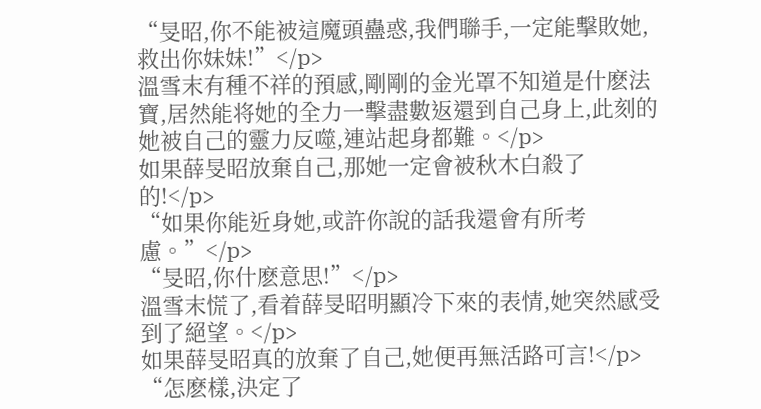“旻昭,你不能被這魔頭蠱惑,我們聯手,一定能擊敗她,救出你妹妹!”</p>
溫雪末有種不祥的預感,剛剛的金光罩不知道是什麽法寶,居然能将她的全力一擊盡數返還到自己身上,此刻的她被自己的靈力反噬,連站起身都難。</p>
如果薛旻昭放棄自己,那她一定會被秋木白殺了的!</p>
“如果你能近身她,或許你說的話我還會有所考慮。”</p>
“旻昭,你什麽意思!”</p>
溫雪末慌了,看着薛旻昭明顯冷下來的表情,她突然感受到了絕望。</p>
如果薛旻昭真的放棄了自己,她便再無活路可言!</p>
“怎麽樣,決定了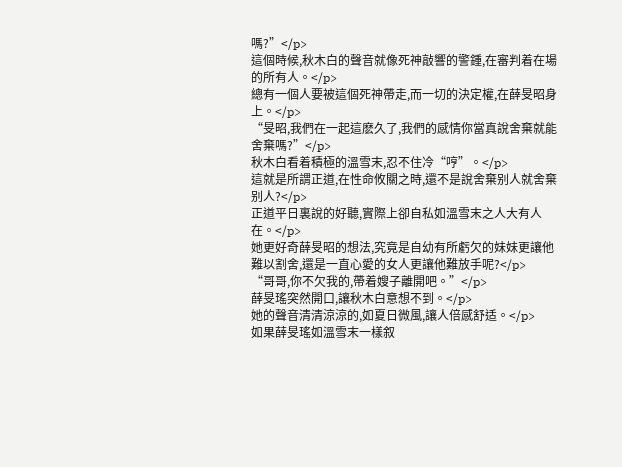嗎?”</p>
這個時候,秋木白的聲音就像死神敲響的警鍾,在審判着在場的所有人。</p>
總有一個人要被這個死神帶走,而一切的決定權,在薛旻昭身上。</p>
“旻昭,我們在一起這麽久了,我們的感情你當真說舍棄就能舍棄嗎?”</p>
秋木白看着積極的溫雪末,忍不住冷“哼”。</p>
這就是所謂正道,在性命攸關之時,還不是說舍棄别人就舍棄别人?</p>
正道平日裏說的好聽,實際上卻自私如溫雪末之人大有人在。</p>
她更好奇薛旻昭的想法,究竟是自幼有所虧欠的妹妹更讓他難以割舍,還是一直心愛的女人更讓他難放手呢?</p>
“哥哥,你不欠我的,帶着嫂子離開吧。”</p>
薛旻瑤突然開口,讓秋木白意想不到。</p>
她的聲音清清涼涼的,如夏日微風,讓人倍感舒适。</p>
如果薛旻瑤如溫雪末一樣叙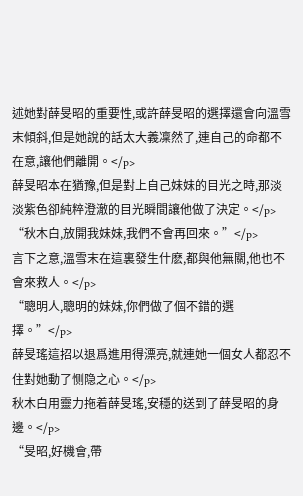述她對薛旻昭的重要性,或許薛旻昭的選擇還會向溫雪末傾斜,但是她說的話太大義凜然了,連自己的命都不在意,讓他們離開。</p>
薛旻昭本在猶豫,但是對上自己妹妹的目光之時,那淡淡紫色卻純粹澄澈的目光瞬間讓他做了決定。</p>
“秋木白,放開我妹妹,我們不會再回來。”</p>
言下之意,溫雪末在這裏發生什麽,都與他無關,他也不會來救人。</p>
“聰明人,聰明的妹妹,你們做了個不錯的選擇。”</p>
薛旻瑤這招以退爲進用得漂亮,就連她一個女人都忍不住對她動了恻隐之心。</p>
秋木白用靈力拖着薛旻瑤,安穩的送到了薛旻昭的身邊。</p>
“旻昭,好機會,帶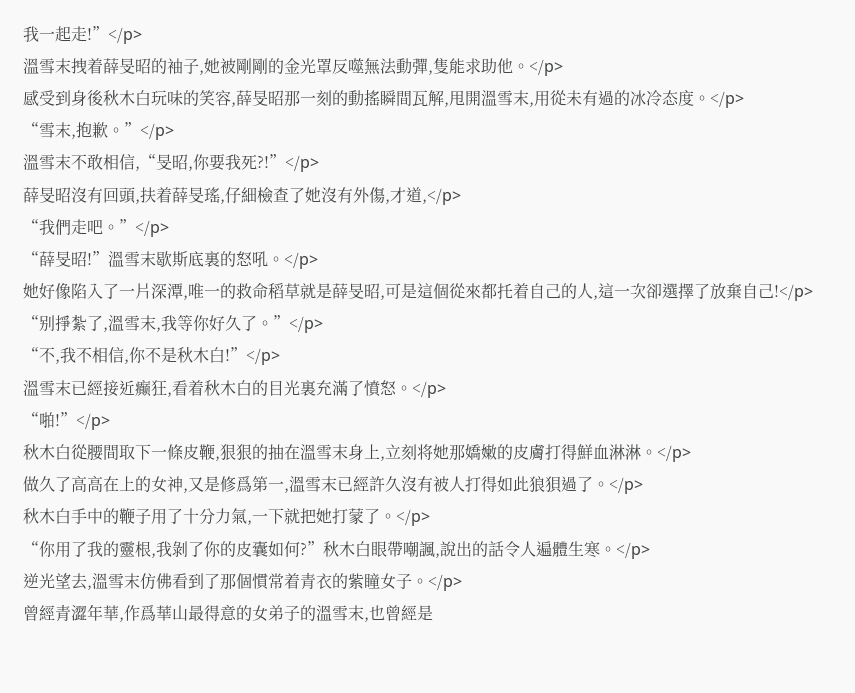我一起走!”</p>
溫雪末拽着薛旻昭的袖子,她被剛剛的金光罩反噬無法動彈,隻能求助他。</p>
感受到身後秋木白玩味的笑容,薛旻昭那一刻的動搖瞬間瓦解,甩開溫雪末,用從未有過的冰冷态度。</p>
“雪末,抱歉。”</p>
溫雪末不敢相信,“旻昭,你要我死?!”</p>
薛旻昭沒有回頭,扶着薛旻瑤,仔細檢查了她沒有外傷,才道,</p>
“我們走吧。”</p>
“薛旻昭!”溫雪末歇斯底裏的怒吼。</p>
她好像陷入了一片深潭,唯一的救命稻草就是薛旻昭,可是這個從來都托着自己的人,這一次卻選擇了放棄自己!</p>
“别掙紮了,溫雪末,我等你好久了。”</p>
“不,我不相信,你不是秋木白!”</p>
溫雪末已經接近癫狂,看着秋木白的目光裏充滿了憤怒。</p>
“啪!”</p>
秋木白從腰間取下一條皮鞭,狠狠的抽在溫雪末身上,立刻将她那嬌嫩的皮膚打得鮮血淋淋。</p>
做久了高高在上的女神,又是修爲第一,溫雪末已經許久沒有被人打得如此狼狽過了。</p>
秋木白手中的鞭子用了十分力氣,一下就把她打蒙了。</p>
“你用了我的靈根,我剝了你的皮囊如何?”秋木白眼帶嘲諷,說出的話令人遍體生寒。</p>
逆光望去,溫雪末仿佛看到了那個慣常着青衣的紫瞳女子。</p>
曾經青澀年華,作爲華山最得意的女弟子的溫雪末,也曾經是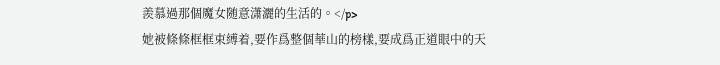羨慕過那個魔女随意潇灑的生活的。</p>
她被條條框框束縛着,要作爲整個華山的榜樣,要成爲正道眼中的天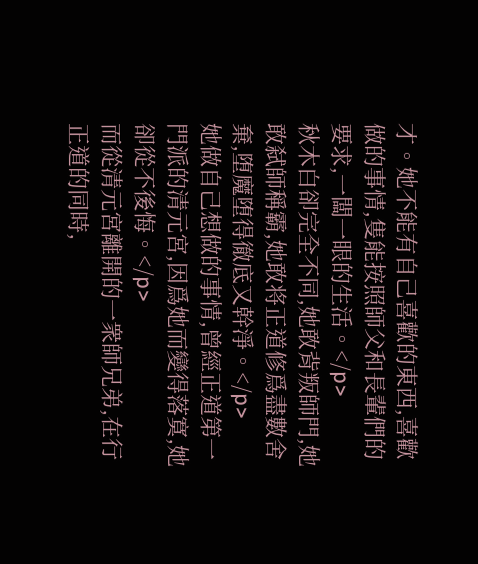才。她不能有自己喜歡的東西,喜歡做的事情,隻能按照師父和長輩們的要求,一闆一眼的生活。</p>
秋木白卻完全不同,她敢背叛師門,她敢弑師稱霸,她敢将正道修爲盡數舍棄,堕魔堕得徹底又幹淨。</p>
她做自己想做的事情,曾經正道第一門派的清元宮,因爲她而變得落寞,她卻從不後悔。</p>
而從清元宮離開的一衆師兄弟,在行正道的同時,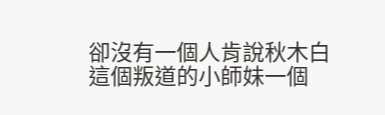卻沒有一個人肯說秋木白這個叛道的小師妹一個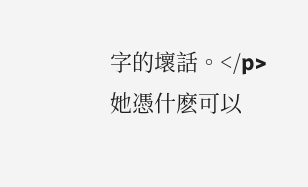字的壞話。</p>
她憑什麽可以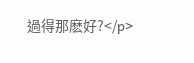過得那麽好?</p>